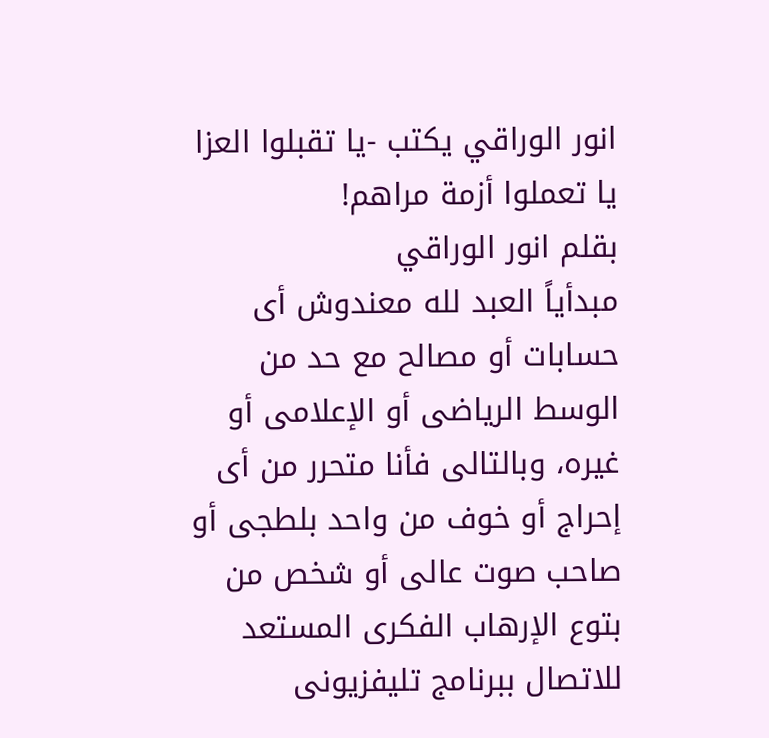انور الوراقي يكتب -يا تقبلوا العزا يا تعملوا أزمة مراهم!
بقلم انور الوراقي
مبدأياً العبد لله معندوش أى حسابات أو مصالح مع حد من الوسط الرياضى أو الإعلامى أو غيره، وبالتالى فأنا متحرر من أى إحراج أو خوف من واحد بلطجى أو صاحب صوت عالى أو شخص من بتوع الإرهاب الفكرى المستعد للاتصال ببرنامج تليفزيونى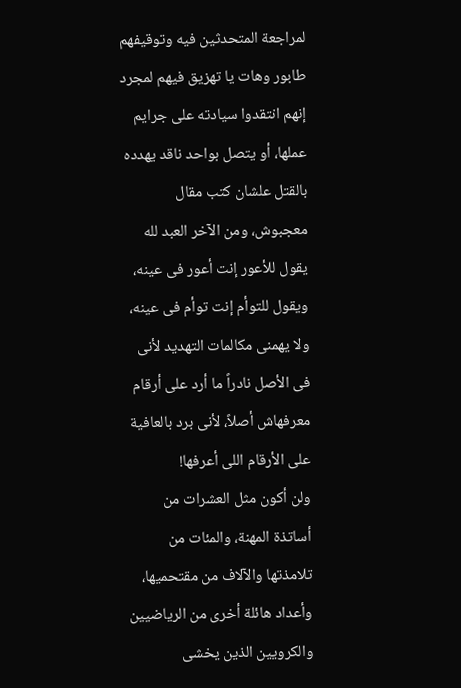لمراجعة المتحدثين فيه وتوقيفهم طابور وهات يا تهزيق فيهم لمجرد إنهم انتقدوا سيادته على جرايم عملها، أو يتصل بواحد ناقد يهدده بالقتل علشان كتب مقال معجبوش، ومن الآخر العبد لله يقول للأعور إنت أعور فى عينه، ويقول للتوأم إنت توأم فى عينه، ولا يهمنى مكالمات التهديد لأنى فى الأصل نادراً ما أرد على أرقام معرفهاش أصلاً، لأنى برد بالعافية على الأرقام اللى أعرفها!
ولن أكون مثل العشرات من أساتذة المهنة، والمئات من تلامذتها والآلاف من مقتحميها، وأعداد هائلة أخرى من الرياضيين والكرويين الذين يخشى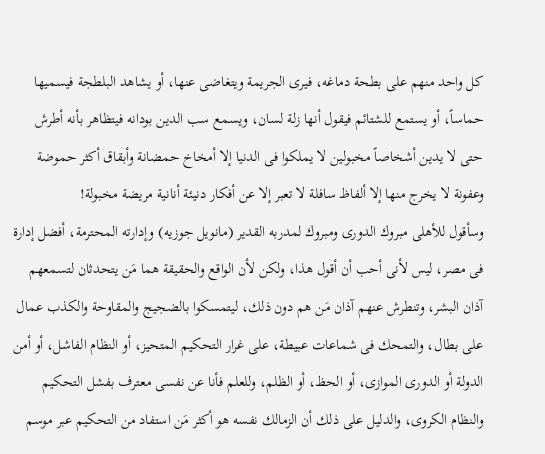كل واحد منهم على بطحة دماغه، فيرى الجريمة ويتغاضى عنها، أو يشاهد البلطجة فيسميها حماساً، أو يستمع للشتائم فيقول أنها زلة لسان، ويسمع سب الدين بودانه فيتظاهر بأنه أطرش حتى لا يدين أشخاصاً مخبولين لا يملكوا فى الدنيا إلا أمخاخ حمضانة وأبقاق أكثر حموضة وعفونة لا يخرج منها إلا ألفاظ سافلة لا تعبر إلا عن أفكار دنيئة أنانية مريضة مخبولة!
وسأقول للأهلى مبروك الدورى ومبروك لمدربه القدير (مانويل جوزيه) وإدارته المحترمة، أفضل إدارة فى مصر، ليس لأنى أحب أن أقول هذا، ولكن لأن الواقع والحقيقة هما مَن يتحدثان لتسمعهم آذان البشر، وتنطرش عنهم آذان مَن هم دون ذلك، ليتمسكوا بالضجيج والمقاوحة والكذب عمال على بطال، والتمحك فى شماعات عبيطة، على غرار التحكيم المتحيز، أو النظام الفاشل، أو أمن الدولة أو الدورى الموازى، أو الحظ، أو الظلم، وللعلم فأنا عن نفسى معترف بفشل التحكيم والنظام الكروى، والدليل على ذلك أن الزمالك نفسه هو أكثر مَن استفاد من التحكيم عبر موسم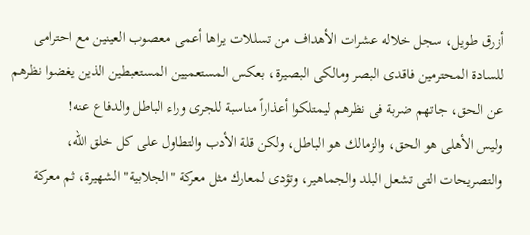أزرق طويل، سجل خلاله عشرات الأهداف من تسللات يراها أعمى معصوب العينين مع احترامى للسادة المحترمين فاقدى البصر ومالكى البصيرة، بعكس المستعميين المستعبطين الذين يغضوا نظرهم عن الحق، جاتهم ضربة فى نظرهم ليمتلكوا أعذاراً مناسبة للجرى وراء الباطل والدفاع عنه!
وليس الأهلى هو الحق، والزمالك هو الباطل، ولكن قلة الأدب والتطاول على كل خلق الله، والتصريحات التى تشعل البلد والجماهير، وتؤدى لمعارك مثل معركة "الجلابية" الشهيرة، ثم معركة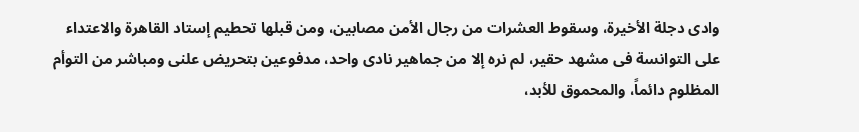وادى دجلة الأخيرة، وسقوط العشرات من رجال الأمن مصابين، ومن قبلها تحطيم إستاد القاهرة والاعتداء على التوانسة فى مشهد حقير، لم نره إلا من جماهير نادى واحد، مدفوعين بتحريض علنى ومباشر من التوأم المظلوم دائماً، والمحموق للأبد،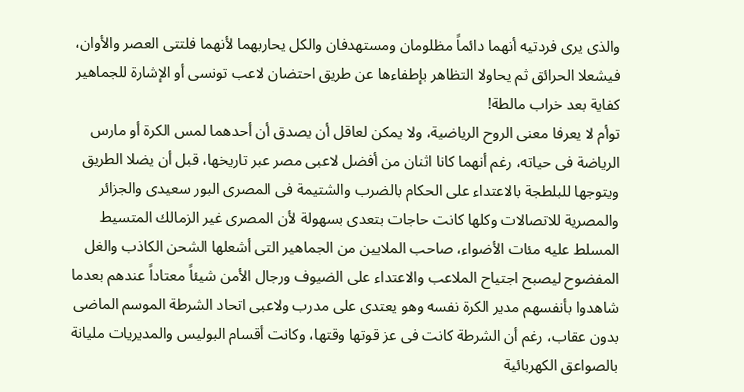والذى يرى فردتيه أنهما دائماً مظلومان ومستهدفان والكل يحاربهما لأنهما فلتتى العصر والأوان، فيشعلا الحرائق ثم يحاولا التظاهر بإطفاءها عن طريق احتضان لاعب تونسى أو الإشارة للجماهير كفاية بعد خراب مالطة!
توأم لا يعرفا معنى الروح الرياضية، ولا يمكن لعاقل أن يصدق أن أحدهما لمس الكرة أو مارس الرياضة فى حياته، رغم أنهما كانا اثنان من أفضل لاعبى مصر عبر تاريخها، قبل أن يضلا الطريق ويتوجها للبلطجة بالاعتداء على الحكام بالضرب والشتيمة فى المصرى البور سعيدى والجزائر والمصرية للاتصالات وكلها كانت حاجات بتعدى بسهولة لأن المصرى غير الزمالك المتسيط المسلط عليه مئات الأضواء، صاحب الملايين من الجماهير التى أشعلها الشحن الكاذب والغل المفضوح ليصبح اجتياح الملاعب والاعتداء على الضيوف ورجال الأمن شيئاً معتاداً عندهم بعدما شاهدوا بأنفسهم مدير الكرة نفسه وهو يعتدى على مدرب ولاعبى اتحاد الشرطة الموسم الماضى بدون عقاب، رغم أن الشرطة كانت فى عز قوتها وقتها، وكانت أقسام البوليس والمديريات مليانة بالصواعق الكهربائية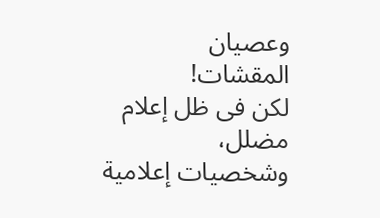وعصيان المقشات!
لكن فى ظل إعلام مضلل، وشخصيات إعلامية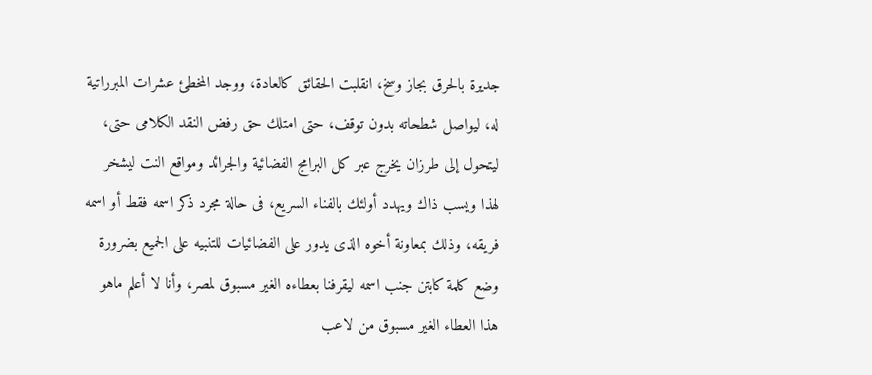جديرة بالحرق بجاز وسخ، انقلبت الحقائق كالعادة، ووجد المخطئ عشرات المبرراتية له، ليواصل شطحاته بدون توقف، حتى امتلك حق رفض النقد الكلامى حتى، ليتحول إلى طرزان يخرج عبر كل البرامج الفضائية والجرائد ومواقع النت ليشخر لهذا ويسب ذاك ويهدد أولئك بالفناء السريع، فى حالة مجرد ذكر اسمه فقط أو اسمه فريقه، وذلك بمعاونة أخوه الذى يدور على الفضائيات للتنبيه على الجميع بضرورة وضع كلمة كابتن جنب اسمه ليقرفنا بعطاءه الغير مسبوق لمصر، وأنا لا أعلم ماهو هذا العطاء الغير مسبوق من لاعب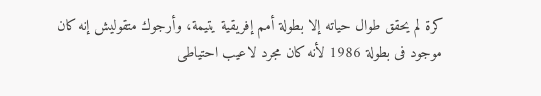كرة لم يحقق طوال حياته إلا بطولة أمم إفريقية يتيمة، وأرجوك متقوليش إنه كان موجود فى بطولة 1986 لأنه كان مجرد لاعيب احتياطى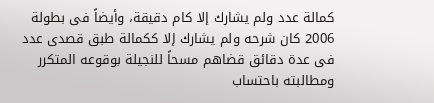كمالة عدد ولم يشارك إلا كام دقيقة، وأيضاً فى بطولة 2006 كان شرحه ولم يشارك إلا ككمالة طبق قصدى عدد فى عدة دقائق قضاهم مسحاً للنجيلة بوقوعه المتكرر ومطالبته باحتساب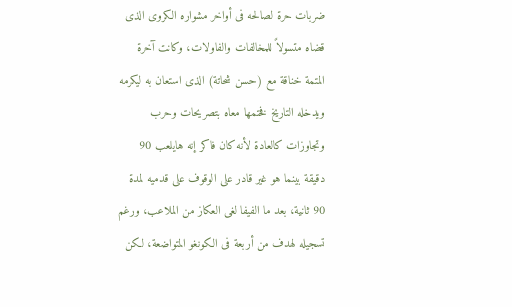ضربات حرة لصالحه فى أواخر مشواره الكروى الذى قضاه متسولاً للمخالفات والفاولات، وكانت آخرة المتمة خناقة مع (حسن شحاتة) الذى استعان به ليكرمه ويدخله التاريخ فختمها معاه بتصريحات وحرب وتجاوزات كالعادة لأنه كان فاكر إنه هايلعب 90 دقيقة بينما هو غير قادر على الوقوف على قدميه لمدة 90 ثانية، بعد ما الفيفا لغى العكاز من الملاعب، ورغم تسجيله لهدف من أربعة فى الكونغو المتواضعة، لكن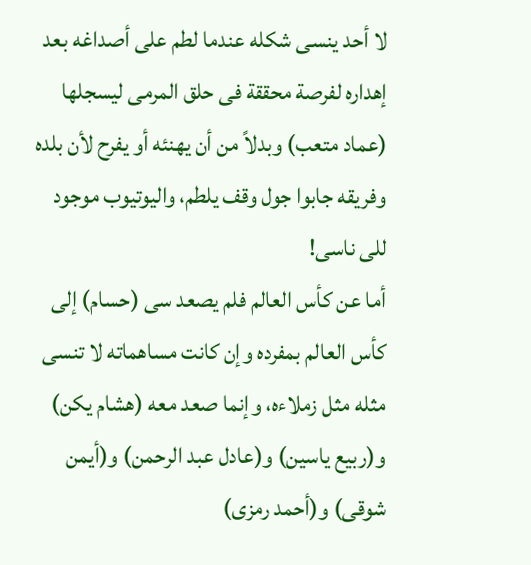لا أحد ينسى شكله عندما لطم على أصداغه بعد إهداره لفرصة محققة فى حلق المرمى ليسجلها (عماد متعب) وبدلاً من أن يهنئه أو يفرح لأن بلده وفريقه جابوا جول وقف يلطم، واليوتيوب موجود للى ناسى!
أما عن كأس العالم فلم يصعد سى (حسام) إلى كأس العالم بمفرده وإن كانت مساهماته لا تنسى مثله مثل زملاءه، وإنما صعد معه (هشام يكن) و(ربيع ياسين) و(عادل عبد الرحمن) و(أيمن شوقى) و(أحمد رمزى)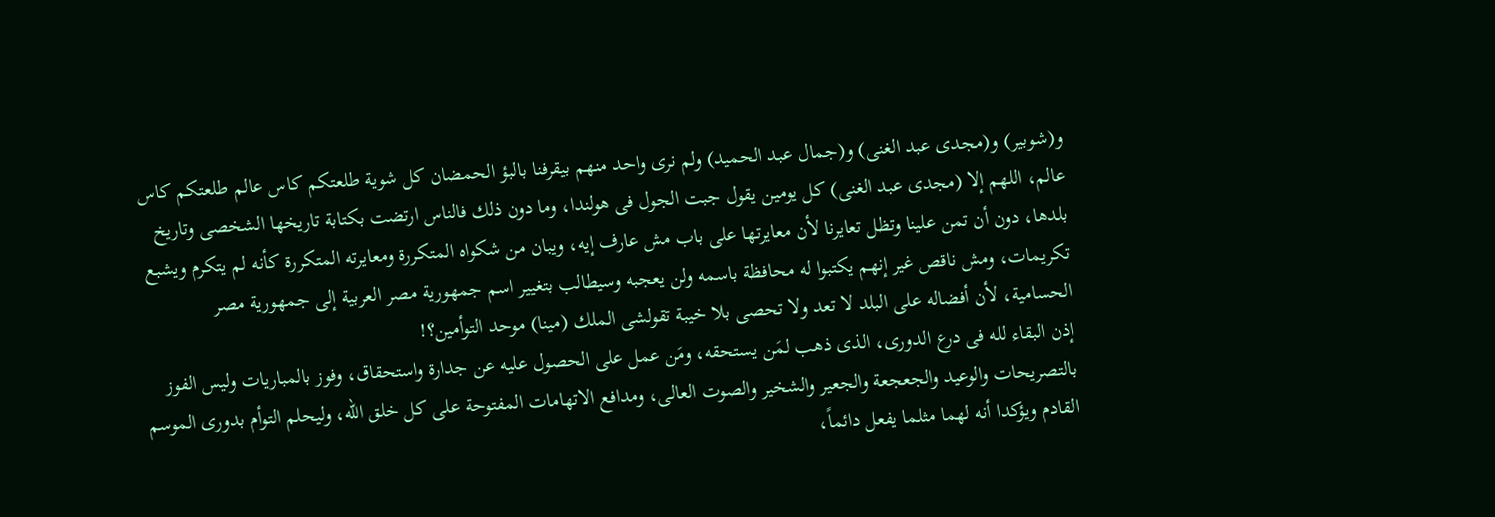و(شوبير) و(مجدى عبد الغنى) و(جمال عبد الحميد) ولم نرى واحد منهم بيقرفنا بالبؤ الحمضان كل شوية طلعتكم كاس عالم طلعتكم كاس عالم، اللهم إلا (مجدى عبد الغنى) كل يومين يقول جبت الجول فى هولندا، وما دون ذلك فالناس ارتضت بكتابة تاريخها الشخصى وتاريخ بلدها، دون أن تمن علينا وتظل تعايرنا لأن معايرتها على باب مش عارف إيه، ويبان من شكواه المتكررة ومعايرته المتكررة كأنه لم يتكرم ويشبع تكريمات، ومش ناقص غير إنهم يكتبوا له محافظة باسمه ولن يعجبه وسيطالب بتغيير اسم جمهورية مصر العربية إلى جمهورية مصر الحسامية، لأن أفضاله على البلد لا تعد ولا تحصى بلا خيبة تقولشى الملك (مينا) موحد التوأمين؟!
إذن البقاء لله فى درع الدورى، الذى ذهب لمَن يستحقه، ومَن عمل على الحصول عليه عن جدارة واستحقاق، وفوز بالمباريات وليس الفوز بالتصريحات والوعيد والجعجعة والجعير والشخير والصوت العالى، ومدافع الاتهامات المفتوحة على كل خلق الله، وليحلم التوأم بدورى الموسم القادم ويؤكدا أنه لهما مثلما يفعل دائماً،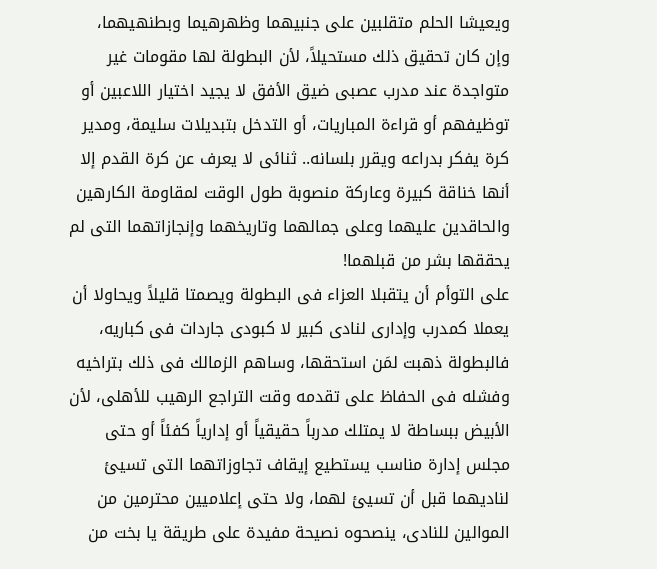ويعيشا الحلم متقلبين على جنبيهما وظهرهيما وبطنهيهما، وإن كان تحقيق ذلك مستحيلاً، لأن البطولة لها مقومات غير متواجدة عند مدرب عصبى ضيق الأفق لا يجيد اختيار اللاعبين أو توظيفهم أو قراءة المباريات، أو التدخل بتبديلات سليمة، ومدير كرة يفكر بدراعه ويقرر بلسانه.. ثنائى لا يعرف عن كرة القدم إلا أنها خناقة كبيرة وعاركة منصوبة طول الوقت لمقاومة الكارهين والحاقدين عليهما وعلى جمالهما وتاريخهما وإنجازاتهما التى لم يحققها بشر من قبلهما!
على التوأم أن يتقبلا العزاء فى البطولة ويصمتا قليلاً ويحاولا أن يعملا كمدرب وإدارى لنادى كبير لا كبودى جاردات فى كباريه، فالبطولة ذهبت لمَن استحقها، وساهم الزمالك فى ذلك بتراخيه وفشله فى الحفاظ على تقدمه وقت التراجع الرهيب للأهلى، لأن الأبيض ببساطة لا يمتلك مدرباً حقيقياً أو إدارياً كفئاً أو حتى مجلس إدارة مناسب يستطيع إيقاف تجاوزاتهما التى تسيئ لناديهما قبل أن تسيئ لهما، ولا حتى إعلاميين محترمين من الموالين للنادى، ينصحوه نصيحة مفيدة على طريقة يا بخت من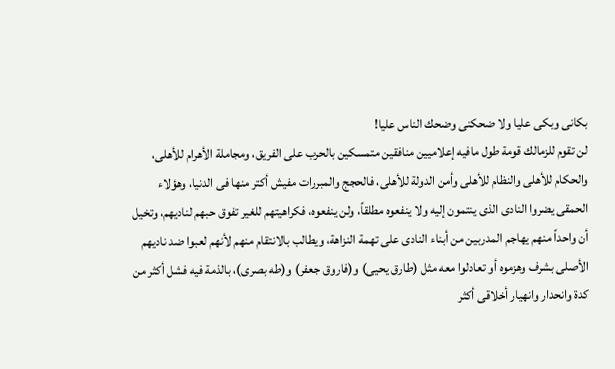بكانى وبكى عليا ولا ضحكنى وضحك الناس عليا!
لن تقوم للزمالك قومة طول مافيه إعلاميين منافقين متمسكين بالحرب على الفريق، ومجاملة الأهرام للأهلى، والحكام للأهلى والنظام للأهلى وأمن الدولة للأهلى، فالحجج والمبررات مفيش أكتر منها فى الدنيا، وهؤلاء الحمقى يضروا النادى الذى ينتمون إليه ولا ينفعوه مطلقاً، ولن ينفعوه، فكراهيتهم للغير تفوق حبهم لناديهم، وتخيل أن واحداً منهم يهاجم المدربين من أبناء النادى على تهمة النزاهة، ويطالب بالانتقام منهم لأنهم لعبوا ضد ناديهم الأصلى بشرف وهزموه أو تعادلوا معه مثل (طارق يحيى) و(فاروق جعفر) و(طه بصرى)، بالذمة فيه فشل أكثر من كدة وانحدار وانهيار أخلاقى أكثر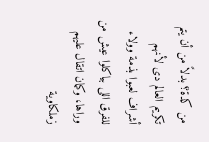من كدة؟ بدلاً من أن يتم تكريم العالم دى لأنهم أشراف لعبوا بذمة وولاء للفرق اللى بياكلوا عيش من وراها، وكمان اتقال عليهم زملكاوية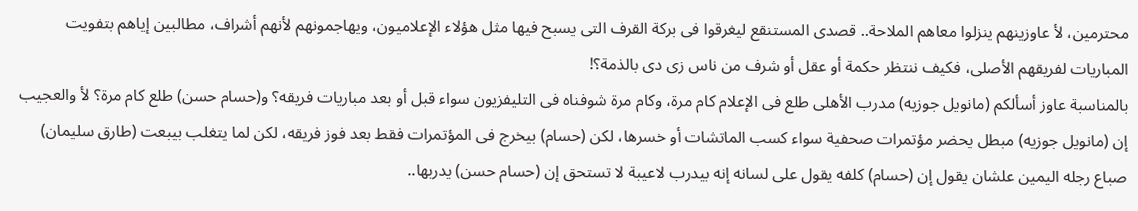محترمين، لأ عاوزينهم ينزلوا معاهم الملاحة.. قصدى المستنقع ليغرقوا فى بركة القرف التى يسبح فيها مثل هؤلاء الإعلاميون، ويهاجمونهم لأنهم أشراف، مطالبين إياهم بتفويت المباريات لفريقهم الأصلى، فكيف ننتظر حكمة أو عقل أو شرف من ناس زى دى بالذمة؟!
بالمناسبة عاوز أسألكم (مانويل جوزيه) مدرب الأهلى طلع فى الإعلام كام مرة، وكام مرة شوفناه فى التليفزيون سواء قبل أو بعد مباريات فريقه؟ و(حسام حسن) طلع كام مرة؟ لأ والعجيب إن (مانويل جوزيه) مبطل يحضر مؤتمرات صحفية سواء كسب الماتشات أو خسرها، لكن (حسام) بيخرج فى المؤتمرات فقط بعد فوز فريقه، لكن لما يتغلب بيبعت (طارق سليمان) صباع رجله اليمين علشان يقول إن (حسام) كلفه يقول على لسانه إنه بيدرب لاعيبة لا تستحق إن (حسام حسن) يدربها..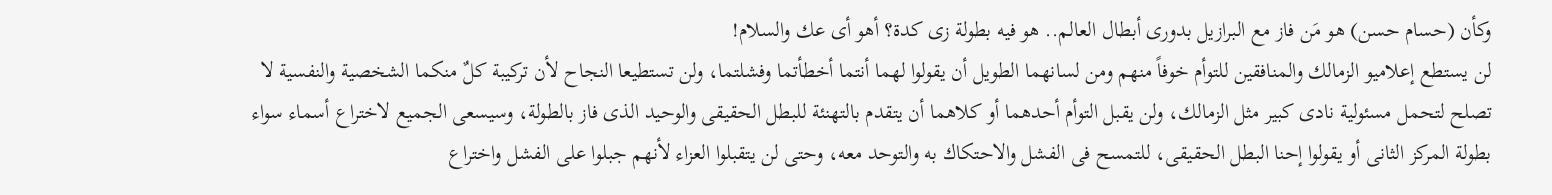وكأن (حسام حسن) هو مَن فاز مع البرازيل بدورى أبطال العالم.. هو فيه بطولة زى كدة؟ أهو أى عك والسلام!
لن يستطع إعلاميو الزمالك والمنافقين للتوأم خوفاً منهم ومن لسانهما الطويل أن يقولوا لهما أنتما أخطأتما وفشلتما، ولن تستطيعا النجاح لأن تركيبة كلٌ منكما الشخصية والنفسية لا تصلح لتحمل مسئولية نادى كبير مثل الزمالك، ولن يقبل التوأم أحدهما أو كلاهما أن يتقدم بالتهنئة للبطل الحقيقى والوحيد الذى فاز بالطولة، وسيسعى الجميع لاختراع أسماء سواء بطولة المركز الثانى أو يقولوا إحنا البطل الحقيقى، للتمسح فى الفشل والاحتكاك به والتوحد معه، وحتى لن يتقبلوا العزاء لأنهم جبلوا على الفشل واختراع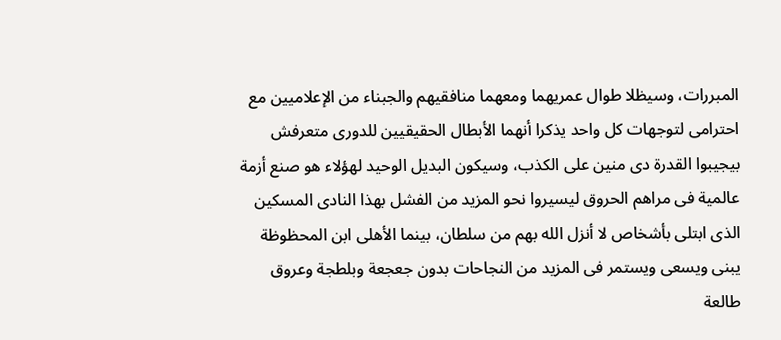المبررات، وسيظلا طوال عمريهما ومعهما منافقيهم والجبناء من الإعلاميين مع احترامى لتوجهات كل واحد يذكرا أنهما الأبطال الحقيقيين للدورى متعرفش بيجيبوا القدرة دى منين على الكذب، وسيكون البديل الوحيد لهؤلاء هو صنع أزمة عالمية فى مراهم الحروق ليسيروا نحو المزيد من الفشل بهذا النادى المسكين الذى ابتلى بأشخاص لا أنزل الله بهم من سلطان، بينما الأهلى ابن المحظوظة يبنى ويسعى ويستمر فى المزيد من النجاحات بدون جعجعة وبلطجة وعروق طالعة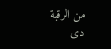من الرقبة دى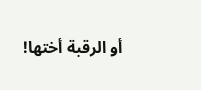أو الرقبة أختها!